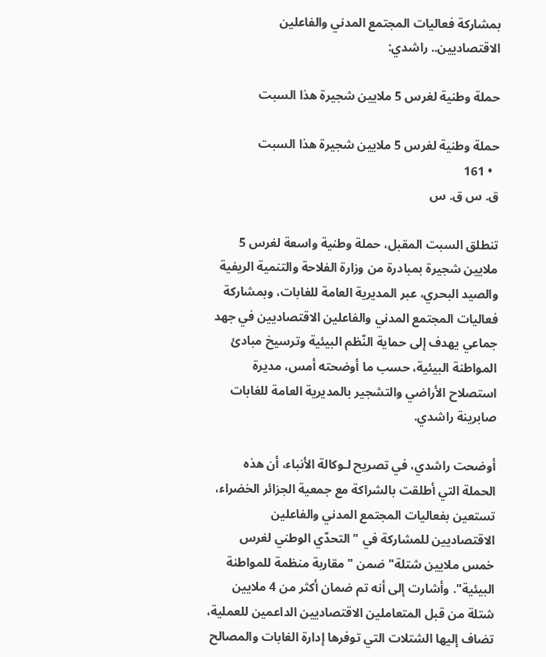بمشاركة فعاليات المجتمع المدني والفاعلين الاقتصاديين.. راشدي:

حملة وطنية لغرس 5 ملايين شجيرة هذا السبت

حملة وطنية لغرس 5 ملايين شجيرة هذا السبت
  • 161
ق. س ق. س

تنطلق السبت المقبل، حملة وطنية واسعة لغرس 5 ملايين شجيرة بمبادرة من وزارة الفلاحة والتنمية الريفية والصيد البحري، عبر المديرية العامة للغابات، وبمشاركة فعاليات المجتمع المدني والفاعلين الاقتصاديين في جهد جماعي يهدف إلى حماية النّظم البيئية وترسيخ مبادئ المواطنة البيئية، حسب ما أوضحته أمس، مديرة استصلاح الأراضي والتشجير بالمديرية العامة للغابات صابرينة راشدي.

أوضحت راشدي، في تصريح لـوكالة الأنباء، أن هذه الحملة التي أطلقت بالشراكة مع جمعية الجزائر الخضراء، تستعين بفعاليات المجتمع المدني والفاعلين الاقتصاديين للمشاركة في "التحدّي الوطني لغرس خمس ملايين شتلة" ضمن "مقاربة منظمة للمواطنة البيئية". وأشارت إلى أنه تم ضمان أكثر من 4 ملايين شتلة من قبل المتعاملين الاقتصاديين الداعمين للعملية، تضاف إليها الشتلات التي توفرها إدارة الغابات والمصالح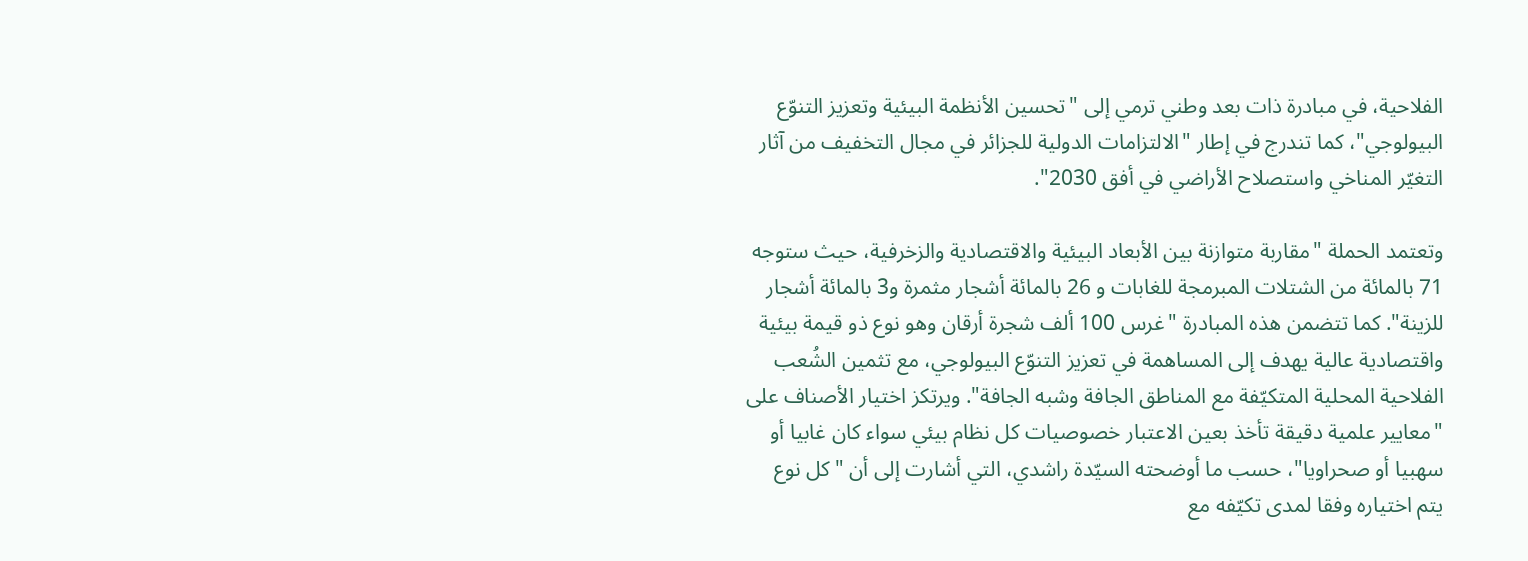الفلاحية، في مبادرة ذات بعد وطني ترمي إلى "تحسين الأنظمة البيئية وتعزيز التنوّع البيولوجي"، كما تندرج في إطار "الالتزامات الدولية للجزائر في مجال التخفيف من آثار التغيّر المناخي واستصلاح الأراضي في أفق 2030".

وتعتمد الحملة "مقاربة متوازنة بين الأبعاد البيئية والاقتصادية والزخرفية، حيث ستوجه 71 بالمائة من الشتلات المبرمجة للغابات و 26 بالمائة أشجار مثمرة و3 بالمائة أشجار للزينة". كما تتضمن هذه المبادرة "غرس 100 ألف شجرة أرقان وهو نوع ذو قيمة بيئية واقتصادية عالية يهدف إلى المساهمة في تعزيز التنوّع البيولوجي، مع تثمين الشُعب الفلاحية المحلية المتكيّفة مع المناطق الجافة وشبه الجافة". ويرتكز اختيار الأصناف على "معايير علمية دقيقة تأخذ بعين الاعتبار خصوصيات كل نظام بيئي سواء كان غابيا أو سهبيا أو صحراويا"، حسب ما أوضحته السيّدة راشدي، التي أشارت إلى أن "كل نوع يتم اختياره وفقا لمدى تكيّفه مع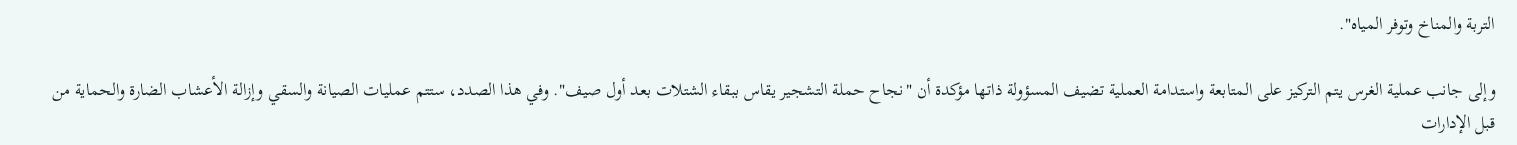التربة والمناخ وتوفر المياه".

وإلى جانب عملية الغرس يتم التركيز على المتابعة واستدامة العملية تضيف المسؤولة ذاتها مؤكدة أن "نجاح حملة التشجير يقاس ببقاء الشتلات بعد أول صيف". وفي هذا الصدد، ستتم عمليات الصيانة والسقي وإزالة الأعشاب الضارة والحماية من قبل الإدارات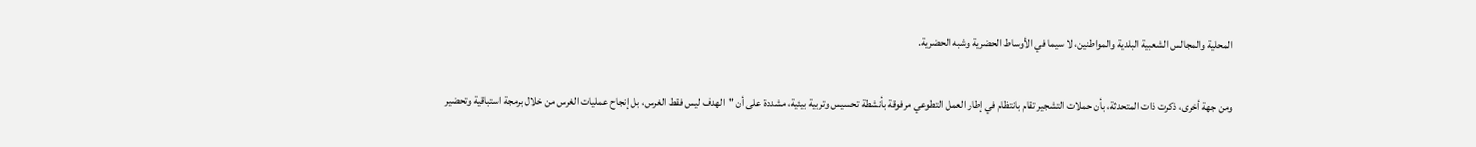المحلية والمجالس الشعبية البلدية والمواطنين، لا سيما في الأوساط الحضرية وشبه الحضرية.

ومن جهة أخرى، ذكرت ذات المتحدثة، بأن حملات التشجير تقام بانتظام في إطار العمل التطوعي مرفوقة بأنشطة تحسيس وتربية بيئية، مشددة على أن "الهدف ليس فقط الغرس، بل إنجاح عمليات الغرس من خلال برمجة استباقية وتحضير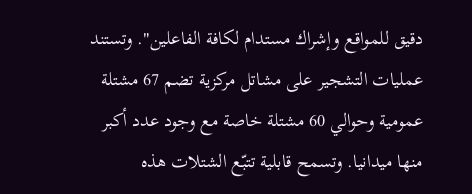دقيق للمواقع وإشراك مستدام لكافة الفاعلين". وتستند عمليات التشجير على مشاتل مركزية تضم 67 مشتلة عمومية وحوالي 60 مشتلة خاصة مع وجود عدد أكبر منها ميدانيا. وتسمح قابلية تتبّع الشتلات هذه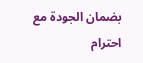بضمان الجودة مع احترام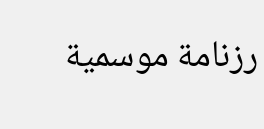رزنامة موسمية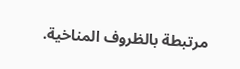مرتبطة بالظروف المناخية.